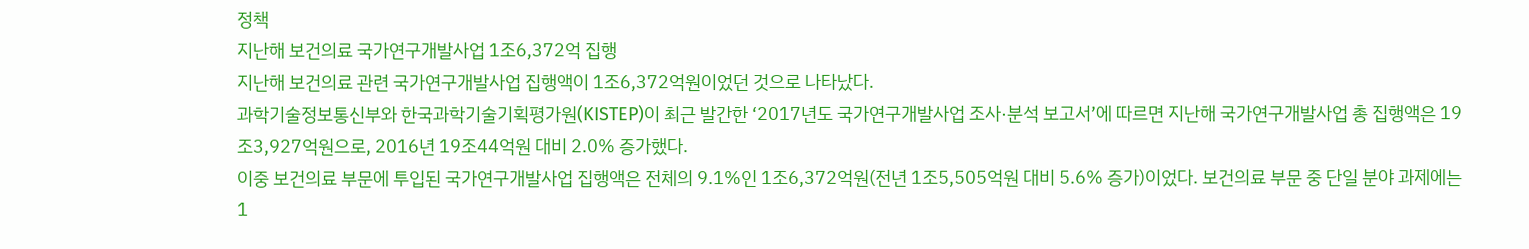정책
지난해 보건의료 국가연구개발사업 1조6,372억 집행
지난해 보건의료 관련 국가연구개발사업 집행액이 1조6,372억원이었던 것으로 나타났다.
과학기술정보통신부와 한국과학기술기획평가원(KISTEP)이 최근 발간한 ‘2017년도 국가연구개발사업 조사·분석 보고서’에 따르면 지난해 국가연구개발사업 총 집행액은 19조3,927억원으로, 2016년 19조44억원 대비 2.0% 증가했다.
이중 보건의료 부문에 투입된 국가연구개발사업 집행액은 전체의 9.1%인 1조6,372억원(전년 1조5,505억원 대비 5.6% 증가)이었다. 보건의료 부문 중 단일 분야 과제에는 1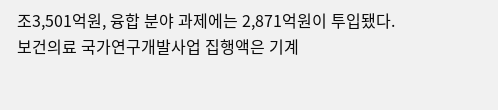조3,501억원, 융합 분야 과제에는 2,871억원이 투입됐다.
보건의료 국가연구개발사업 집행액은 기계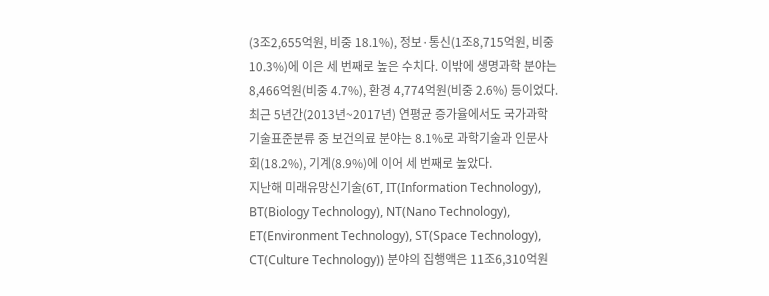(3조2,655억원, 비중 18.1%), 정보·통신(1조8,715억원, 비중 10.3%)에 이은 세 번째로 높은 수치다. 이밖에 생명과학 분야는 8,466억원(비중 4.7%), 환경 4,774억원(비중 2.6%) 등이었다.
최근 5년간(2013년~2017년) 연평균 증가율에서도 국가과학기술표준분류 중 보건의료 분야는 8.1%로 과학기술과 인문사회(18.2%), 기계(8.9%)에 이어 세 번째로 높았다.
지난해 미래유망신기술(6T, IT(Information Technology), BT(Biology Technology), NT(Nano Technology), ET(Environment Technology), ST(Space Technology), CT(Culture Technology)) 분야의 집행액은 11조6,310억원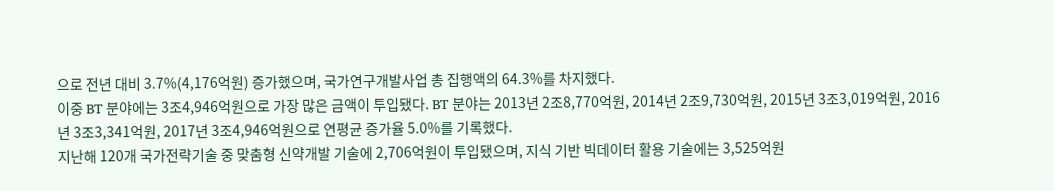으로 전년 대비 3.7%(4,176억원) 증가했으며, 국가연구개발사업 총 집행액의 64.3%를 차지했다.
이중 BT 분야에는 3조4,946억원으로 가장 많은 금액이 투입됐다. BT 분야는 2013년 2조8,770억원, 2014년 2조9,730억원, 2015년 3조3,019억원, 2016년 3조3,341억원, 2017년 3조4,946억원으로 연평균 증가율 5.0%를 기록했다.
지난해 120개 국가전략기술 중 맞춤형 신약개발 기술에 2,706억원이 투입됐으며, 지식 기반 빅데이터 활용 기술에는 3,525억원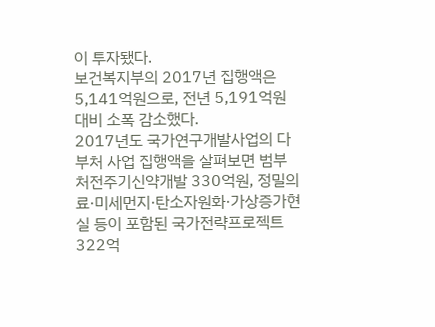이 투자됐다.
보건복지부의 2017년 집행액은 5,141억원으로, 전년 5,191억원 대비 소폭 감소했다.
2017년도 국가연구개발사업의 다부처 사업 집행액을 살펴보면 범부처전주기신약개발 330억원, 정밀의료·미세먼지·탄소자원화·가상증가현실 등이 포함된 국가전략프로젝트 322억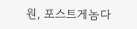원, 포스트게놈다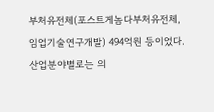부처유전체(포스트게놈다부처유전체, 임업기술연구개발) 494억원 등이었다.
산업분야별로는 의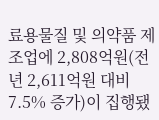료용물질 및 의약품 제조업에 2,808억원(전년 2,611억원 대비 7.5% 증가)이 집행됐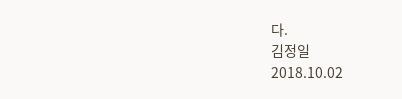다.
김정일
2018.10.02